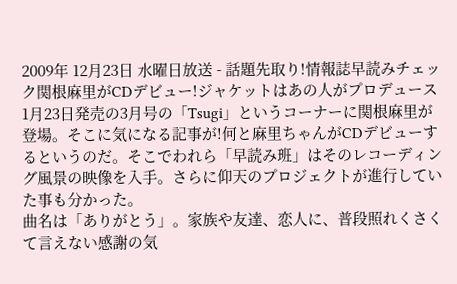2009年 12月23日 水曜日放送 - 話題先取り!情報誌早読みチェック関根麻里がCDデビュー!ジャケットはあの人がプロデュース 1月23日発売の3月号の「Tsugi」というコーナーに関根麻里が登場。そこに気になる記事が!何と麻里ちゃんがCDデビューするというのだ。そこでわれら「早読み班」はそのレコーディング風景の映像を入手。さらに仰天のプロジェクトが進行していた事も分かった。
曲名は「ありがとう」。家族や友達、恋人に、普段照れくさくて言えない感謝の気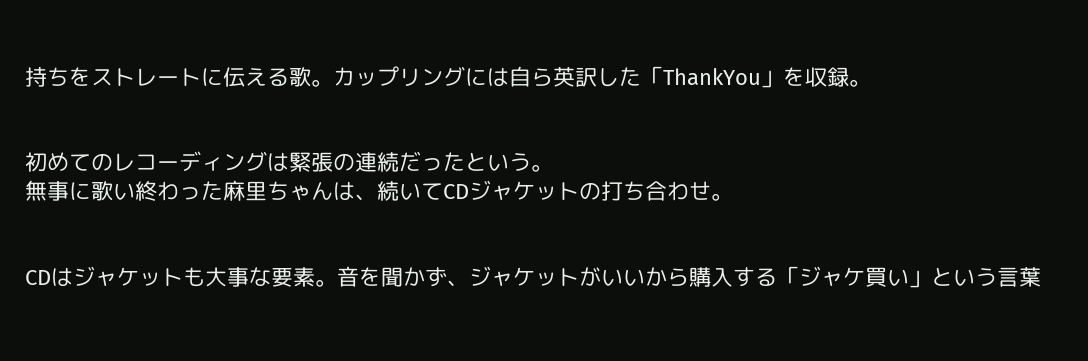持ちをストレートに伝える歌。カップリングには自ら英訳した「ThankYou」を収録。


初めてのレコーディングは緊張の連続だったという。
無事に歌い終わった麻里ちゃんは、続いてCDジャケットの打ち合わせ。


CDはジャケットも大事な要素。音を聞かず、ジャケットがいいから購入する「ジャケ買い」という言葉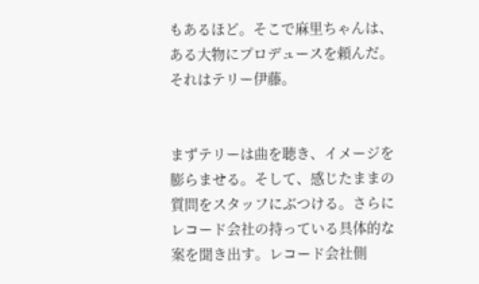もあるほど。そこで麻里ちゃんは、ある大物にプロデュースを頼んだ。
それはテリー伊藤。


まずテリーは曲を聴き、イメージを膨らませる。そして、感じたままの質問をスタッフにぶつける。さらにレコード会社の持っている具体的な案を聞き出す。レコード会社側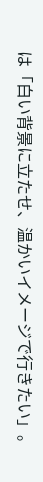は「白い背景に立たせ、温かいイメージで行きたい」。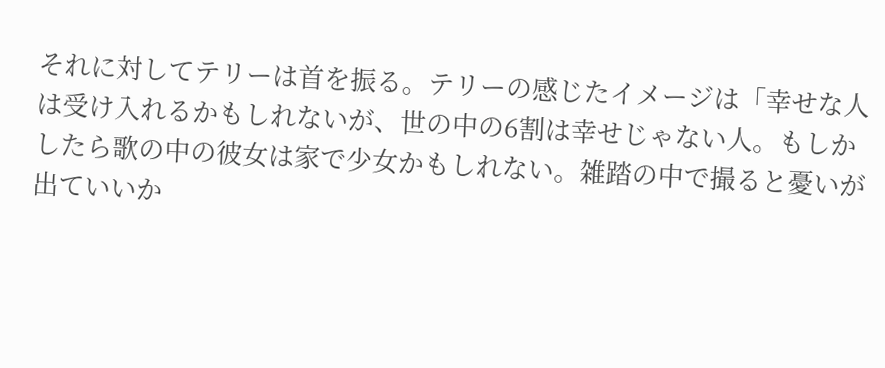それに対してテリーは首を振る。テリーの感じたイメージは「幸せな人は受け入れるかもしれないが、世の中の6割は幸せじゃない人。もしかしたら歌の中の彼女は家で少女かもしれない。雑踏の中で撮ると憂いが出ていいか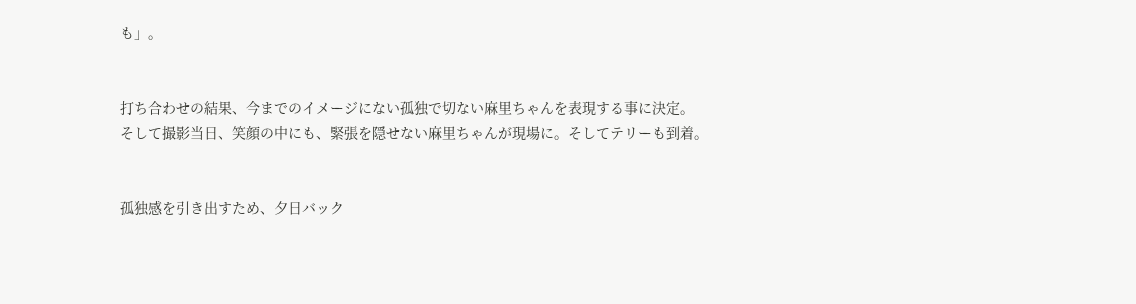も」。


打ち合わせの結果、今までのイメージにない孤独で切ない麻里ちゃんを表現する事に決定。
そして撮影当日、笑顔の中にも、緊張を隠せない麻里ちゃんが現場に。そしてテリーも到着。


孤独感を引き出すため、夕日バック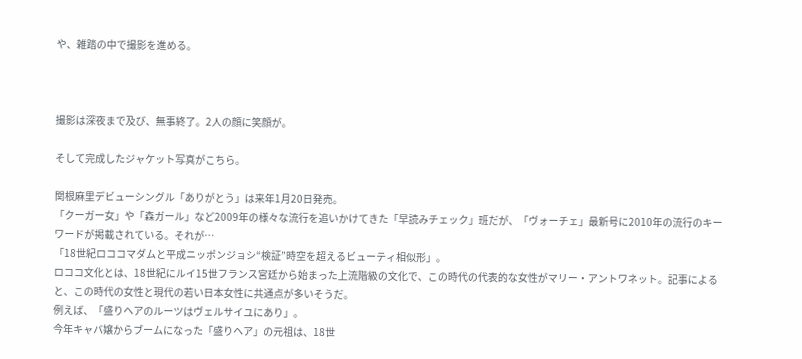や、雑踏の中で撮影を進める。



撮影は深夜まで及び、無事終了。2人の顔に笑顔が。

そして完成したジャケット写真がこちら。

関根麻里デビューシングル「ありがとう」は来年1月20日発売。
「クーガー女」や「森ガール」など2009年の様々な流行を追いかけてきた「早読みチェック」班だが、「ヴォーチェ」最新号に2010年の流行のキーワードが掲載されている。それが…
「18世紀ロココマダムと平成ニッポンジョシ“検証”時空を超えるビューティ相似形」。
ロココ文化とは、18世紀にルイ15世フランス宮廷から始まった上流階級の文化で、この時代の代表的な女性がマリー・アントワネット。記事によると、この時代の女性と現代の若い日本女性に共通点が多いそうだ。
例えば、「盛りヘアのルーツはヴェルサイユにあり」。
今年キャバ嬢からブームになった「盛りヘア」の元祖は、18世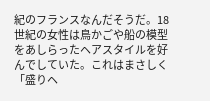紀のフランスなんだそうだ。18世紀の女性は鳥かごや船の模型をあしらったヘアスタイルを好んでしていた。これはまさしく「盛りヘ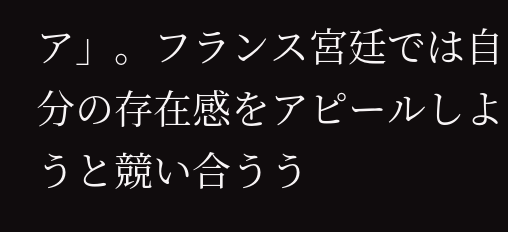ア」。フランス宮廷では自分の存在感をアピールしようと競い合うう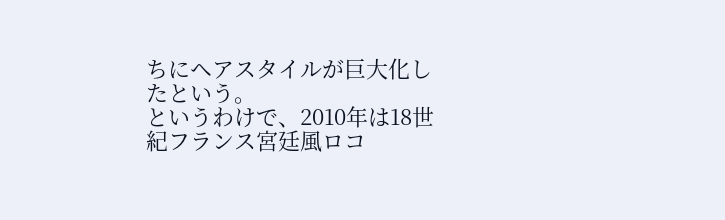ちにヘアスタイルが巨大化したという。
というわけで、2010年は18世紀フランス宮廷風ロコ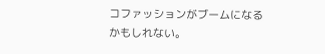コファッションがブームになるかもしれない。